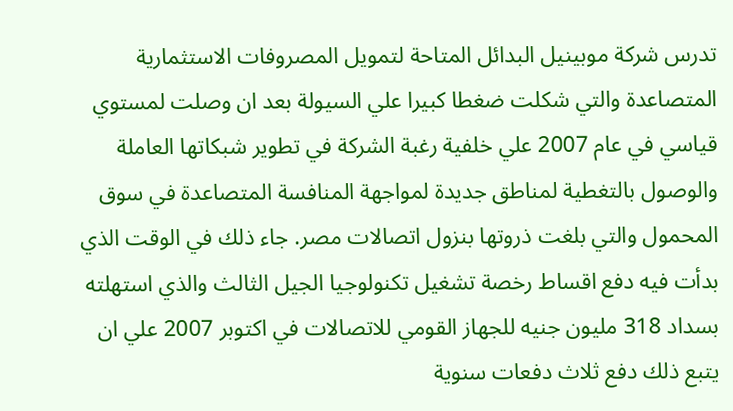تدرس شركة موبينيل البدائل المتاحة لتمويل المصروفات الاستثمارية المتصاعدة والتي شكلت ضغطا كبيرا علي السيولة بعد ان وصلت لمستوي قياسي في عام 2007 علي خلفية رغبة الشركة في تطوير شبكاتها العاملة والوصول بالتغطية لمناطق جديدة لمواجهة المنافسة المتصاعدة في سوق المحمول والتي بلغت ذروتها بنزول اتصالات مصر. جاء ذلك في الوقت الذي بدأت فيه دفع اقساط رخصة تشغيل تكنولوجيا الجيل الثالث والذي استهلته بسداد 318 مليون جنيه للجهاز القومي للاتصالات في اكتوبر 2007 علي ان يتبع ذلك دفع ثلاث دفعات سنوية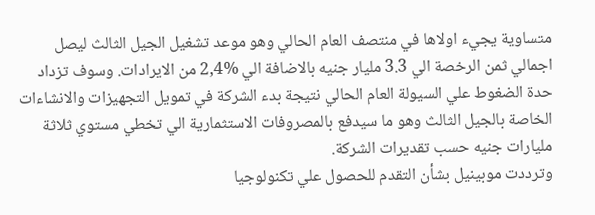متساوية يجيء اولاها في منتصف العام الحالي وهو موعد تشغيل الجيل الثالث ليصل اجمالي ثمن الرخصة الي 3.3 مليار جنيه بالاضافة الي %2,4 من الايرادات. وسوف تزداد حدة الضغوط علي السيولة العام الحالي نتيجة بدء الشركة في تمويل التجهيزات والانشاءات الخاصة بالجيل الثالث وهو ما سيدفع بالمصروفات الاستثمارية الي تخطي مستوي ثلاثة مليارات جنيه حسب تقديرات الشركة.
وترددت موبينيل بشأن التقدم للحصول علي تكنولوجيا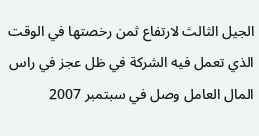الجيل الثالث لارتفاع ثمن رخصتها في الوقت الذي تعمل فيه الشركة في ظل عجز في راس المال العامل وصل في سبتمبر 2007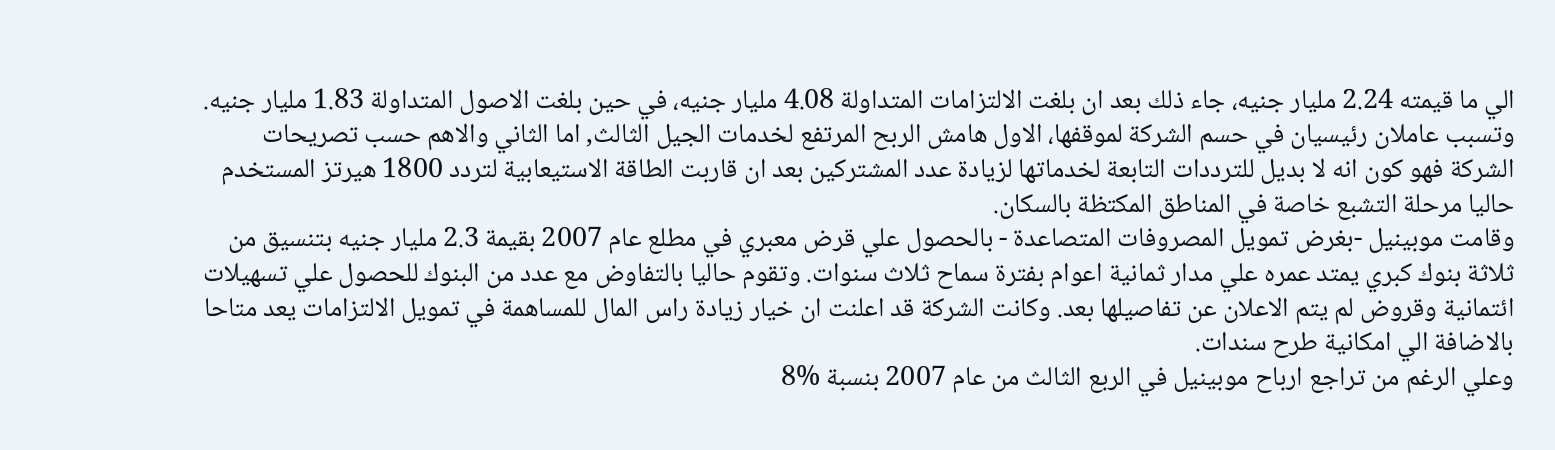الي ما قيمته 2.24 مليار جنيه، جاء ذلك بعد ان بلغت الالتزامات المتداولة 4.08 مليار جنيه، في حين بلغت الاصول المتداولة 1.83 مليار جنيه. وتسبب عاملان رئيسيان في حسم الشركة لموقفها، الاول هامش الربح المرتفع لخدمات الجيل الثالث, اما الثاني والاهم حسب تصريحات الشركة فهو كون انه لا بديل للترددات التابعة لخدماتها لزيادة عدد المشتركين بعد ان قاربت الطاقة الاستيعابية لتردد 1800 هيرتز المستخدم حاليا مرحلة التشبع خاصة في المناطق المكتظة بالسكان.
وقامت موبينيل -بغرض تمويل المصروفات المتصاعدة - بالحصول علي قرض معبري في مطلع عام 2007 بقيمة 2.3 مليار جنيه بتنسيق من ثلاثة بنوك كبري يمتد عمره علي مدار ثمانية اعوام بفترة سماح ثلاث سنوات. وتقوم حاليا بالتفاوض مع عدد من البنوك للحصول علي تسهيلات ائتمانية وقروض لم يتم الاعلان عن تفاصيلها بعد. وكانت الشركة قد اعلنت ان خيار زيادة راس المال للمساهمة في تمويل الالتزامات يعد متاحا بالاضافة الي امكانية طرح سندات.
وعلي الرغم من تراجع ارباح موبينيل في الربع الثالث من عام 2007 بنسبة %8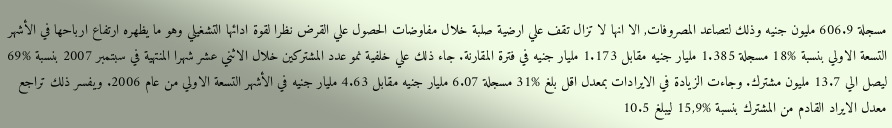مسجلة 606.9 مليون جنيه وذلك لتصاعد المصروفات, الا انها لا تزال تقف علي ارضية صلبة خلال مفاوضات الحصول علي القرض نظرا لقوة ادائها التشغيلي وهو ما يظهره ارتفاع ارباحها في الأشهر التسعة الاولي بنسبة %18 مسجلة 1.385 مليار جنيه مقابل 1.173 مليار جنيه في فترة المقارنة. جاء ذلك علي خلفية نمو عدد المشتركين خلال الاثني عشر شهرا المنتهية في سبتمبر 2007 بنسبة %69 ليصل الي 13.7 مليون مشترك. وجاءت الزيادة في الايرادات بمعدل اقل بلغ %31 مسجلة 6.07 مليار جنيه مقابل 4.63 مليار جنيه في الأشهر التسعة الاولي من عام 2006. ويفسر ذلك تراجع معدل الايراد القادم من المشترك بنسبة %15,9 ليبلغ 10.5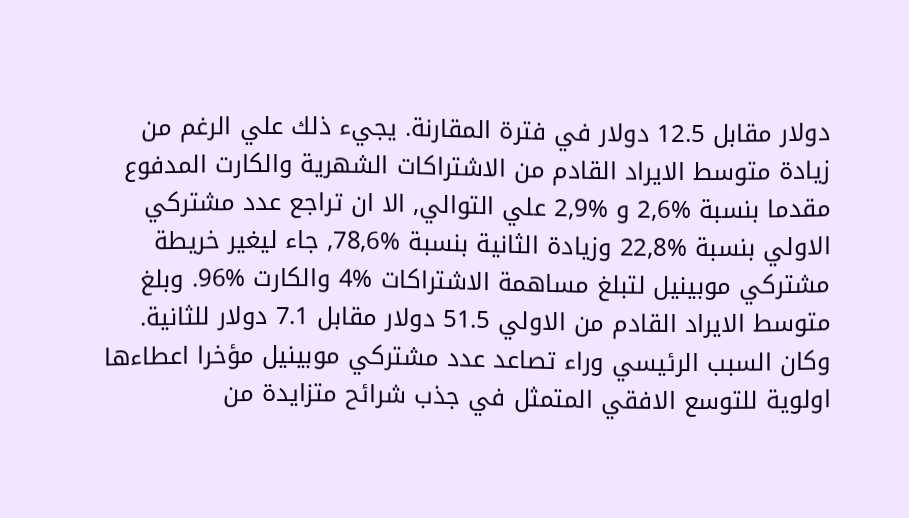دولار مقابل 12.5 دولار في فترة المقارنة. يجيء ذلك علي الرغم من زيادة متوسط الايراد القادم من الاشتراكات الشهرية والكارت المدفوع مقدما بنسبة %2,6 و %2,9 علي التوالي, الا ان تراجع عدد مشتركي الاولي بنسبة %22,8 وزيادة الثانية بنسبة %78,6, جاء ليغير خريطة مشتركي موبينيل لتبلغ مساهمة الاشتراكات %4 والكارت %96. وبلغ متوسط الايراد القادم من الاولي 51.5 دولار مقابل 7.1 دولار للثانية.
وكان السبب الرئيسي وراء تصاعد عدد مشتركي موبينيل مؤخرا اعطاءها اولوية للتوسع الافقي المتمثل في جذب شرائح متزايدة من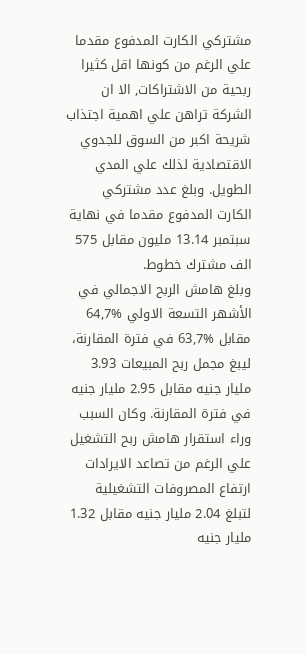مشتركي الكارت المدفوع مقدما علي الرغم من كونها اقل كثيرا ربحية من الاشتراكات, الا ان الشركة تراهن علي اهمية اجتذاب شريحة اكبر من السوق للجدوي الاقتصادية لذلك علي المدي الطويل. وبلغ عدد مشتركي الكارت المدفوع مقدما في نهاية سبتمبر 13.14 مليون مقابل 575 الف مشترك خطوط.
وبلغ هامش الربح الاجمالي في الأشهر التسعة الاولي %64,7 مقابل %63,7 في فترة المقارنة، ليبغ مجمل ربح المبيعات 3.93 مليار جنيه مقابل 2.95 مليار جنيه في فترة المقارنة. وكان السبب وراء استقرار هامش ربح التشغيل علي الرغم من تصاعد الايرادات ارتفاع المصروفات التشغيلية لتبلغ 2.04 مليار جنيه مقابل 1.32 مليار جنيه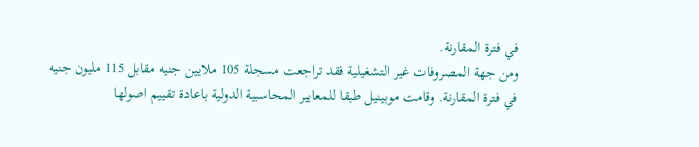في فترة المقارنة.
ومن جهة المصروفات غير التشغيلية فقد تراجعت مسجلة 105 ملايين جنيه مقابل 115 مليون جنيه في فترة المقارنة. وقامت موبينيل طبقا للمعايير المحاسبية الدولية باعادة تقييم اصولها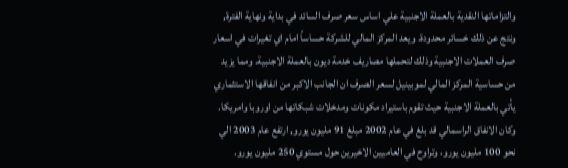والتزاماتها النقدية بالعملة الاجنبية علي اساس سعر صرف السائد في بداية ونهاية الفترة, ونتج عن ذلك خسائر محدودة. ويعد المركز المالي للشركة حساساً امام اي تغيرات في اسعار صرف العملات الاجنبية وذلك لتحملها مصاريف خدمة ديون بالعملة الاجنبية. ومما يزيد من حساسية المركز المالي لموبينيل لسعر الصرف ان الجانب الاكبر من انفاقها الاستثماري يأتي بالعملة الاجنبية حيث تقوم باستيراد مكونات ومدخلات شبكاتها من اوروبا وامريكا. وكان الانفاق الراسمالي قد بلغ في عام 2002 مبلغ 91 مليون يورو, ارتفع عام 2003 الي نحو 100 مليون يورو، وتراوح في العاميين الاخيرين حول مستوي 250 مليون يورو.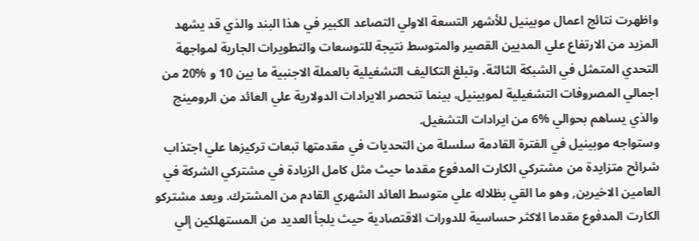واظهرت نتائج اعمال موبينيل للأشهر التسعة الاولي التصاعد الكبير في هذا البند والذي قد يشهد المزيد من الارتفاع علي المديين القصير والمتوسط نتيجة للتوسعات والتطويرات الجارية لمواجهة التحدي المتمثل في الشبكة الثالثة. وتبلغ التكاليف التشغيلية بالعملة الاجنبية ما بين 10 و %20 من اجمالي المصروفات التشغيلية لموبينيل، بينما تنحصر الايرادات الدولارية علي العائد من الرومينج والذي يساهم بحوالي %6 من ايرادات التشغيل.
وستواجه موبينيل في الفترة القادمة سلسلة من التحديات في مقدمتها تبعات تركيزها علي اجتذاب شرائح متزايدة من مشتركي الكارت المدفوع مقدما حيث مثل كامل الزيادة في مشتركي الشركة في العامين الاخيرين, وهو ما القي بظلاله علي متوسط العائد الشهري القادم من المشترك. ويعد مشتركو الكارت المدفوع مقدما الاكثر حساسية للدورات الاقتصادية حيث يلجأ العديد من المستهلكين إلي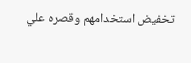تخفيض استخدامهم وقصره علي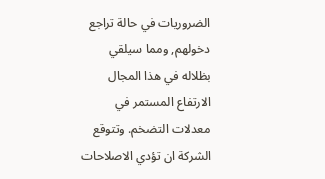الضروريات في حالة تراجع دخولهم, ومما سيلقي بظلاله في هذا المجال الارتفاع المستمر في معدلات التضخم. وتتوقع الشركة ان تؤدي الاصلاحات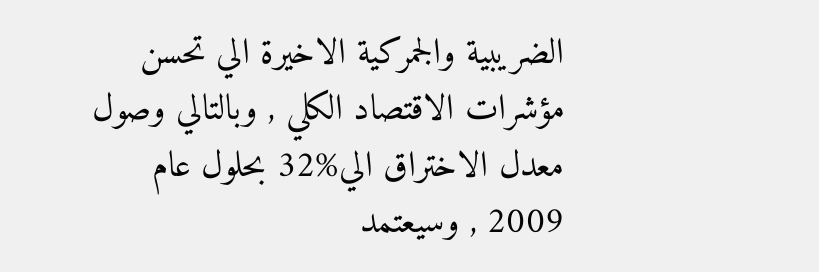الضريبية والجمركية الاخيرة الي تحسن مؤشرات الاقتصاد الكلي , وبالتالي وصول معدل الاختراق الي%32 بحلول عام 2009 , وسيعتمد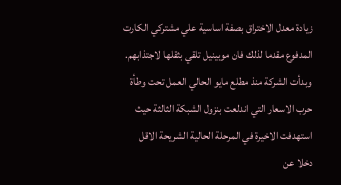زيادة معدل الاختراق بصفة اساسية علي مشتركي الكارت المدفوع مقدما لذلك فان موبينيل تلقي بثقلها لاجتذابهم.
وبدأت الشركة منذ مطلع مايو الحالي العمل تحت وطأة حرب الاسعار التي اندلعت بنزول الشبكة الثالثة حيث استهدفت الاخيرة في المرحلة الحالية الشريحة الاقل دخلا عن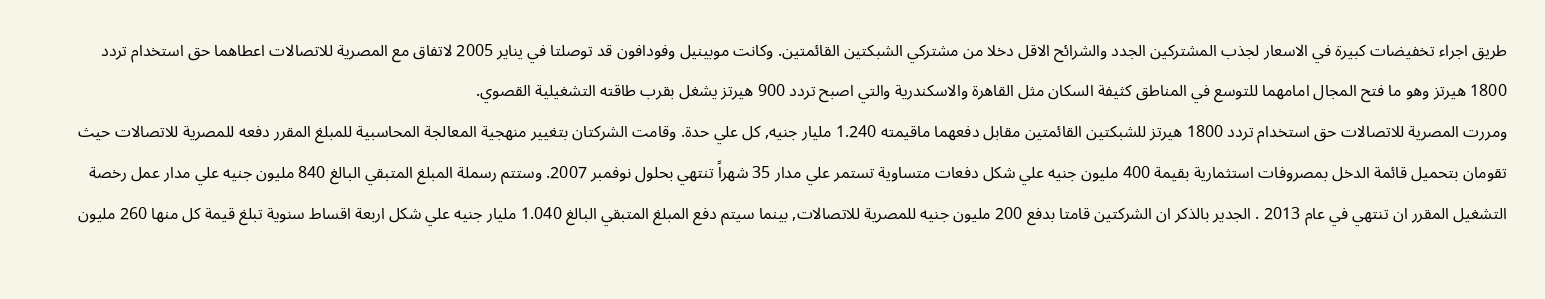طريق اجراء تخفيضات كبيرة في الاسعار لجذب المشتركين الجدد والشرائح الاقل دخلا من مشتركي الشبكتين القائمتين. وكانت موبينيل وفودافون قد توصلتا في يناير 2005 لاتفاق مع المصرية للاتصالات اعطاهما حق استخدام تردد 1800 هيرتز وهو ما فتح المجال امامهما للتوسع في المناطق كثيفة السكان مثل القاهرة والاسكندرية والتي اصبح تردد 900 هيرتز يشغل بقرب طاقته التشغيلية القصوي.
ومررت المصرية للاتصالات حق استخدام تردد 1800 هيرتز للشبكتين القائمتين مقابل دفعهما ماقيمته 1.240 مليار جنيه, كل علي حدة. وقامت الشركتان بتغيير منهجية المعالجة المحاسبية للمبلغ المقرر دفعه للمصرية للاتصالات حيث تقومان بتحميل قائمة الدخل بمصروفات استثمارية بقيمة 400 مليون جنيه علي شكل دفعات متساوية تستمر علي مدار 35 شهراً تنتهي بحلول نوفمبر 2007. وستتم رسملة المبلغ المتبقي البالغ 840 مليون جنيه علي مدار عمل رخصة التشغيل المقرر ان تنتهي في عام 2013 . الجدير بالذكر ان الشركتين قامتا بدفع 200 مليون جنيه للمصرية للاتصالات, بينما سيتم دفع المبلغ المتبقي البالغ 1.040 مليار جنيه علي شكل اربعة اقساط سنوية تبلغ قيمة كل منها 260 مليون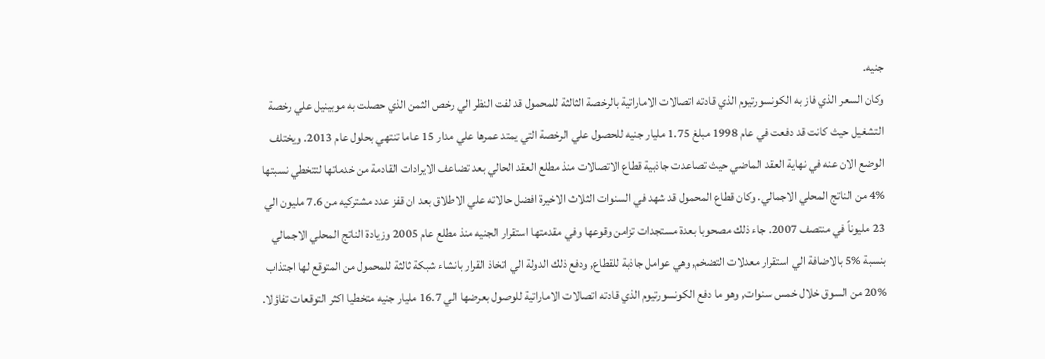جنيه.
وكان السعر الذي فاز به الكونسورتيوم الذي قادته اتصالات الاماراتية بالرخصة الثالثة للمحمول قد لفت النظر الي رخص الثمن الذي حصلت به موبينيل علي رخصة التشغيل حيث كانت قد دفعت في عام 1998 مبلغ 1.75 مليار جنيه للحصول علي الرخصة التي يمتد عمرها علي مدار 15 عاما تنتهي بحلول عام 2013. ويختلف الوضع الان عنه في نهاية العقد الماضي حيث تصاعدت جاذبية قطاع الاتصالات منذ مطلع العقد الحالي بعد تضاعف الايرادات القادمة من خدماتها لتتخطي نسبتها %4 من الناتج المحلي الاجمالي. وكان قطاع المحمول قد شهد في السنوات الثلاث الاخيرة افضل حالاته علي الاطلاق بعد ان قفز عدد مشتركيه من 7.6 مليون الي 23 مليوناً في منتصف 2007. جاء ذلك مصحوبا بعدة مستجدات تزامن وقوعها وفي مقدمتها استقرار الجنيه منذ مطلع عام 2005 وزيادة الناتج المحلي الاجمالي بنسبة %5 بالاضافة الي استقرار معدلات التضخم, وهي عوامل جاذبة للقطاع, ودفع ذلك الدولة الي اتخاذ القرار بانشاء شبكة ثالثة للمحمول من المتوقع لها اجتذاب %20 من السوق خلال خمس سنوات, وهو ما دفع الكونسورتيوم الذي قادته اتصالات الاماراتية للوصول بعرضها الي 16.7 مليار جنيه متخطيا اكثر التوقعات تفاؤلا.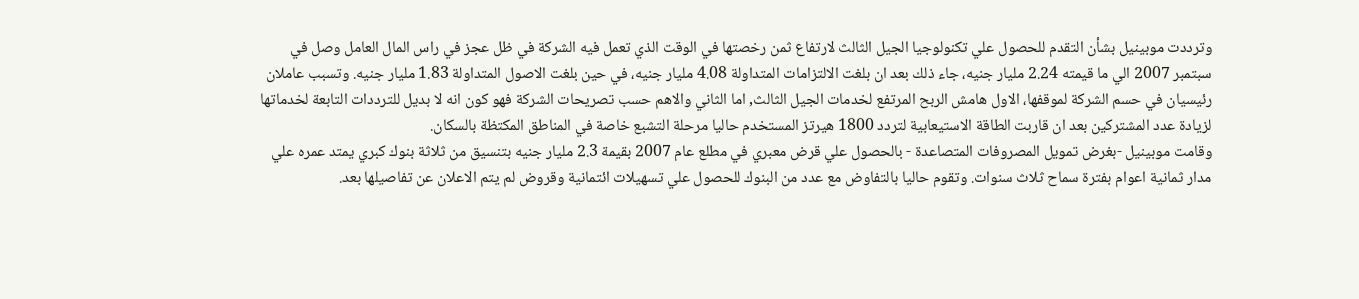وترددت موبينيل بشأن التقدم للحصول علي تكنولوجيا الجيل الثالث لارتفاع ثمن رخصتها في الوقت الذي تعمل فيه الشركة في ظل عجز في راس المال العامل وصل في سبتمبر 2007 الي ما قيمته 2.24 مليار جنيه، جاء ذلك بعد ان بلغت الالتزامات المتداولة 4.08 مليار جنيه، في حين بلغت الاصول المتداولة 1.83 مليار جنيه. وتسبب عاملان رئيسيان في حسم الشركة لموقفها، الاول هامش الربح المرتفع لخدمات الجيل الثالث, اما الثاني والاهم حسب تصريحات الشركة فهو كون انه لا بديل للترددات التابعة لخدماتها لزيادة عدد المشتركين بعد ان قاربت الطاقة الاستيعابية لتردد 1800 هيرتز المستخدم حاليا مرحلة التشبع خاصة في المناطق المكتظة بالسكان.
وقامت موبينيل -بغرض تمويل المصروفات المتصاعدة - بالحصول علي قرض معبري في مطلع عام 2007 بقيمة 2.3 مليار جنيه بتنسيق من ثلاثة بنوك كبري يمتد عمره علي مدار ثمانية اعوام بفترة سماح ثلاث سنوات. وتقوم حاليا بالتفاوض مع عدد من البنوك للحصول علي تسهيلات ائتمانية وقروض لم يتم الاعلان عن تفاصيلها بعد.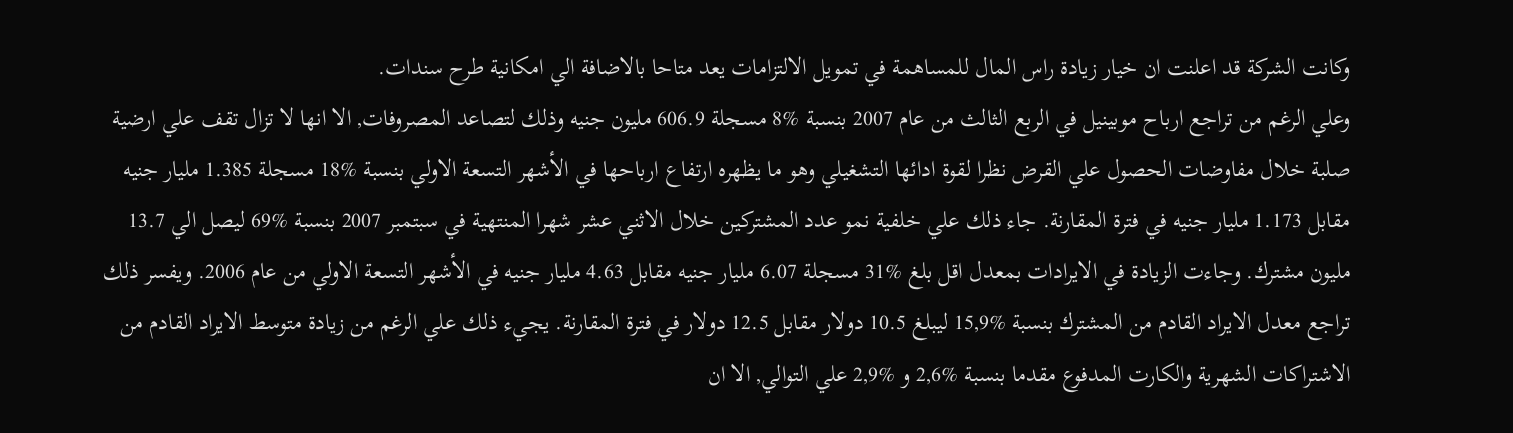وكانت الشركة قد اعلنت ان خيار زيادة راس المال للمساهمة في تمويل الالتزامات يعد متاحا بالاضافة الي امكانية طرح سندات.
وعلي الرغم من تراجع ارباح موبينيل في الربع الثالث من عام 2007 بنسبة %8 مسجلة 606.9 مليون جنيه وذلك لتصاعد المصروفات, الا انها لا تزال تقف علي ارضية صلبة خلال مفاوضات الحصول علي القرض نظرا لقوة ادائها التشغيلي وهو ما يظهره ارتفاع ارباحها في الأشهر التسعة الاولي بنسبة %18 مسجلة 1.385 مليار جنيه مقابل 1.173 مليار جنيه في فترة المقارنة. جاء ذلك علي خلفية نمو عدد المشتركين خلال الاثني عشر شهرا المنتهية في سبتمبر 2007 بنسبة %69 ليصل الي 13.7 مليون مشترك. وجاءت الزيادة في الايرادات بمعدل اقل بلغ %31 مسجلة 6.07 مليار جنيه مقابل 4.63 مليار جنيه في الأشهر التسعة الاولي من عام 2006. ويفسر ذلك تراجع معدل الايراد القادم من المشترك بنسبة %15,9 ليبلغ 10.5 دولار مقابل 12.5 دولار في فترة المقارنة. يجيء ذلك علي الرغم من زيادة متوسط الايراد القادم من الاشتراكات الشهرية والكارت المدفوع مقدما بنسبة %2,6 و %2,9 علي التوالي, الا ان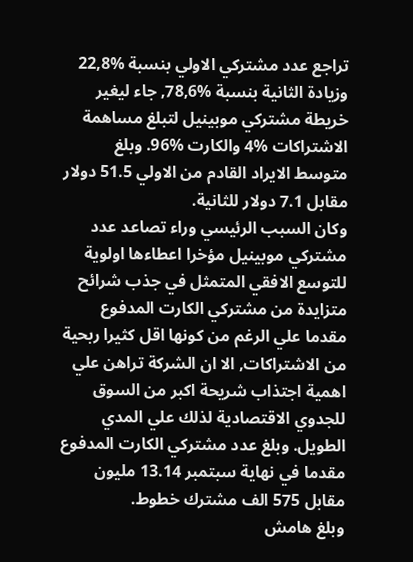تراجع عدد مشتركي الاولي بنسبة %22,8 وزيادة الثانية بنسبة %78,6, جاء ليغير خريطة مشتركي موبينيل لتبلغ مساهمة الاشتراكات %4 والكارت %96. وبلغ متوسط الايراد القادم من الاولي 51.5 دولار مقابل 7.1 دولار للثانية.
وكان السبب الرئيسي وراء تصاعد عدد مشتركي موبينيل مؤخرا اعطاءها اولوية للتوسع الافقي المتمثل في جذب شرائح متزايدة من مشتركي الكارت المدفوع مقدما علي الرغم من كونها اقل كثيرا ربحية من الاشتراكات, الا ان الشركة تراهن علي اهمية اجتذاب شريحة اكبر من السوق للجدوي الاقتصادية لذلك علي المدي الطويل. وبلغ عدد مشتركي الكارت المدفوع مقدما في نهاية سبتمبر 13.14 مليون مقابل 575 الف مشترك خطوط.
وبلغ هامش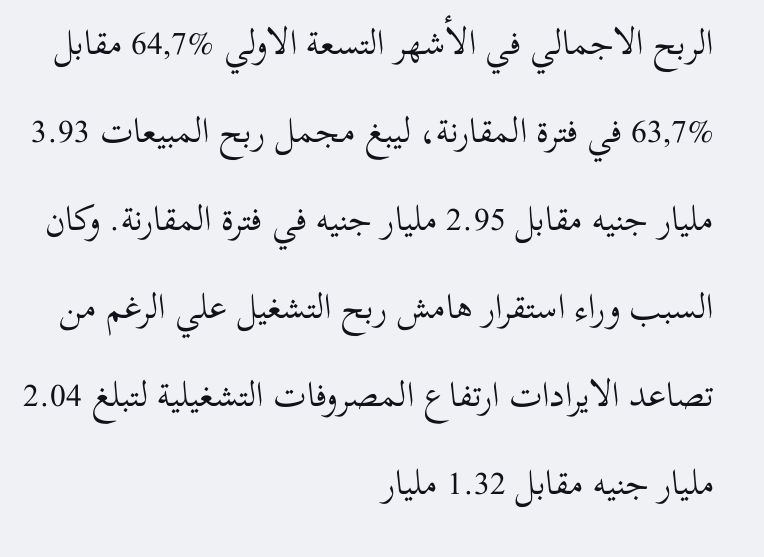الربح الاجمالي في الأشهر التسعة الاولي %64,7 مقابل %63,7 في فترة المقارنة، ليبغ مجمل ربح المبيعات 3.93 مليار جنيه مقابل 2.95 مليار جنيه في فترة المقارنة. وكان السبب وراء استقرار هامش ربح التشغيل علي الرغم من تصاعد الايرادات ارتفاع المصروفات التشغيلية لتبلغ 2.04 مليار جنيه مقابل 1.32 مليار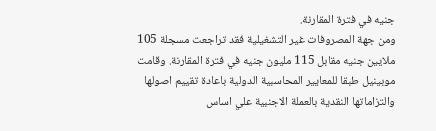جنيه في فترة المقارنة.
ومن جهة المصروفات غير التشغيلية فقد تراجعت مسجلة 105 ملايين جنيه مقابل 115 مليون جنيه في فترة المقارنة. وقامت موبينيل طبقا للمعايير المحاسبية الدولية باعادة تقييم اصولها والتزاماتها النقدية بالعملة الاجنبية علي اساس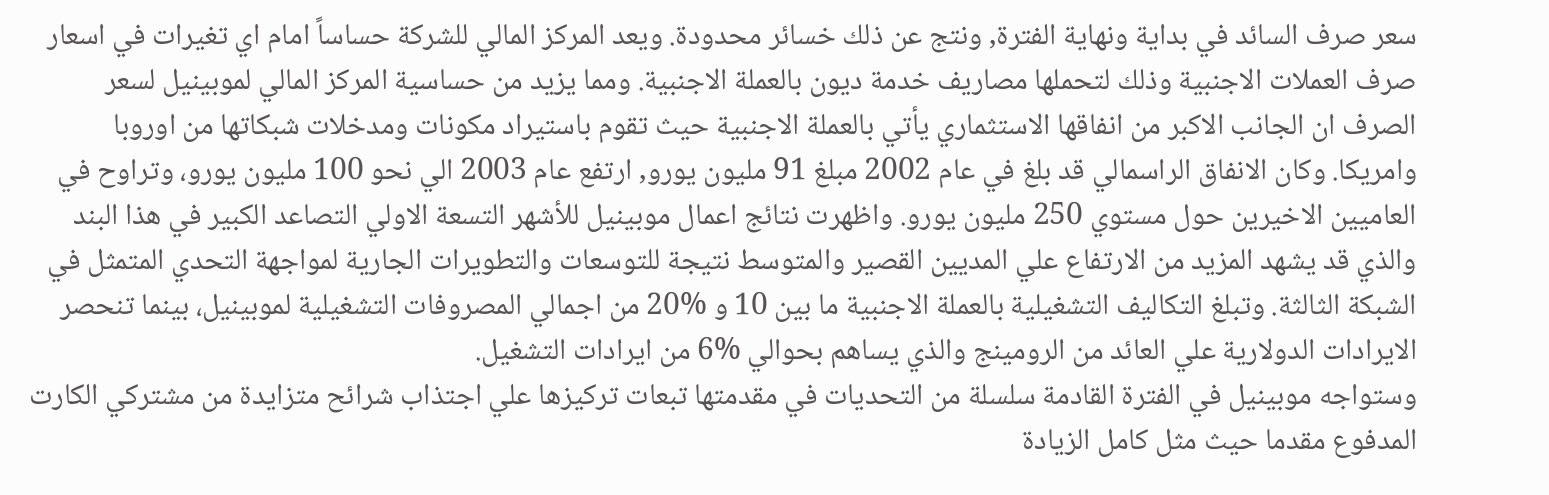سعر صرف السائد في بداية ونهاية الفترة, ونتج عن ذلك خسائر محدودة. ويعد المركز المالي للشركة حساساً امام اي تغيرات في اسعار صرف العملات الاجنبية وذلك لتحملها مصاريف خدمة ديون بالعملة الاجنبية. ومما يزيد من حساسية المركز المالي لموبينيل لسعر الصرف ان الجانب الاكبر من انفاقها الاستثماري يأتي بالعملة الاجنبية حيث تقوم باستيراد مكونات ومدخلات شبكاتها من اوروبا وامريكا. وكان الانفاق الراسمالي قد بلغ في عام 2002 مبلغ 91 مليون يورو, ارتفع عام 2003 الي نحو 100 مليون يورو، وتراوح في العاميين الاخيرين حول مستوي 250 مليون يورو. واظهرت نتائج اعمال موبينيل للأشهر التسعة الاولي التصاعد الكبير في هذا البند والذي قد يشهد المزيد من الارتفاع علي المديين القصير والمتوسط نتيجة للتوسعات والتطويرات الجارية لمواجهة التحدي المتمثل في الشبكة الثالثة. وتبلغ التكاليف التشغيلية بالعملة الاجنبية ما بين 10 و %20 من اجمالي المصروفات التشغيلية لموبينيل، بينما تنحصر الايرادات الدولارية علي العائد من الرومينج والذي يساهم بحوالي %6 من ايرادات التشغيل.
وستواجه موبينيل في الفترة القادمة سلسلة من التحديات في مقدمتها تبعات تركيزها علي اجتذاب شرائح متزايدة من مشتركي الكارت المدفوع مقدما حيث مثل كامل الزيادة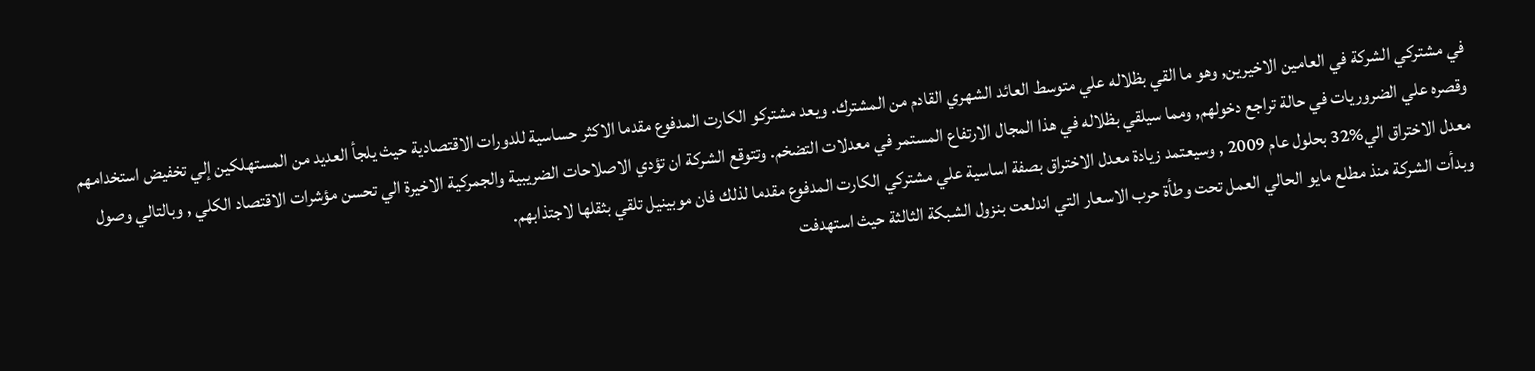في مشتركي الشركة في العامين الاخيرين, وهو ما القي بظلاله علي متوسط العائد الشهري القادم من المشترك. ويعد مشتركو الكارت المدفوع مقدما الاكثر حساسية للدورات الاقتصادية حيث يلجأ العديد من المستهلكين إلي تخفيض استخدامهم وقصره علي الضروريات في حالة تراجع دخولهم, ومما سيلقي بظلاله في هذا المجال الارتفاع المستمر في معدلات التضخم. وتتوقع الشركة ان تؤدي الاصلاحات الضريبية والجمركية الاخيرة الي تحسن مؤشرات الاقتصاد الكلي , وبالتالي وصول معدل الاختراق الي%32 بحلول عام 2009 , وسيعتمد زيادة معدل الاختراق بصفة اساسية علي مشتركي الكارت المدفوع مقدما لذلك فان موبينيل تلقي بثقلها لاجتذابهم.
وبدأت الشركة منذ مطلع مايو الحالي العمل تحت وطأة حرب الاسعار التي اندلعت بنزول الشبكة الثالثة حيث استهدفت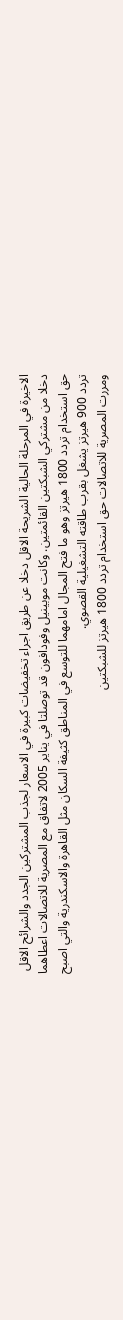الاخيرة في المرحلة الحالية الشريحة الاقل دخلا عن طريق اجراء تخفيضات كبيرة في الاسعار لجذب المشتركين الجدد والشرائح الاقل دخلا من مشتركي الشبكتين القائمتين. وكانت موبينيل وفودافون قد توصلتا في يناير 2005 لاتفاق مع المصرية للاتصالات اعطاهما حق استخدام تردد 1800 هيرتز وهو ما فتح المجال امامهما للتوسع في المناطق كثيفة السكان مثل القاهرة والاسكندرية والتي اصبح تردد 900 هيرتز يشغل بقرب طاقته التشغيلية القصوي.
ومررت المصرية للاتصالات حق استخدام تردد 1800 هيرتز للشبكتين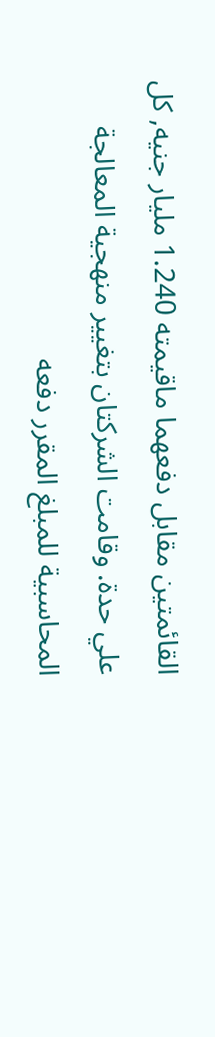القائمتين مقابل دفعهما ماقيمته 1.240 مليار جنيه, كل علي حدة. وقامت الشركتان بتغيير منهجية المعالجة المحاسبية للمبلغ المقرر دفعه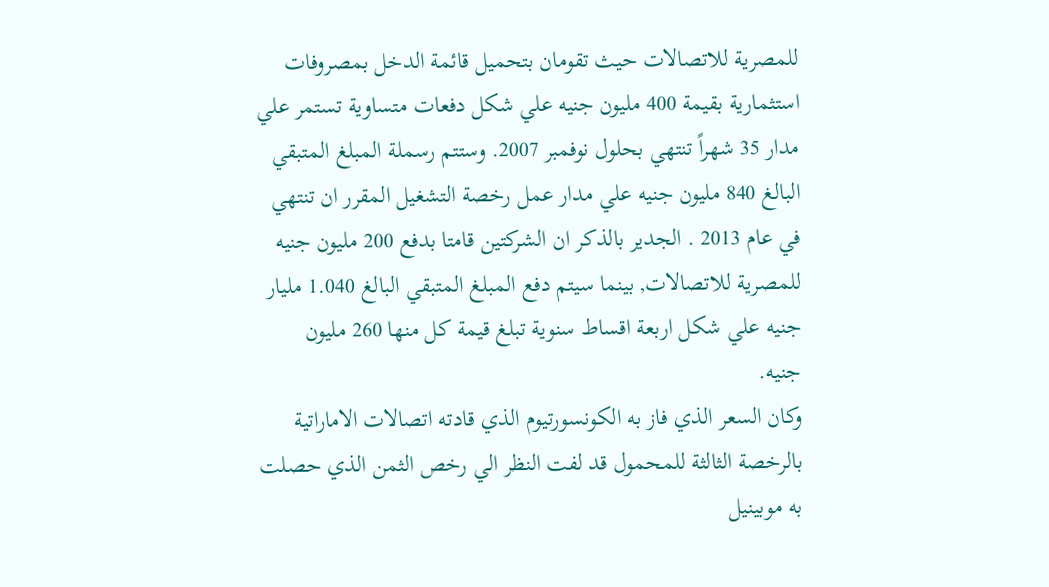للمصرية للاتصالات حيث تقومان بتحميل قائمة الدخل بمصروفات استثمارية بقيمة 400 مليون جنيه علي شكل دفعات متساوية تستمر علي مدار 35 شهراً تنتهي بحلول نوفمبر 2007. وستتم رسملة المبلغ المتبقي البالغ 840 مليون جنيه علي مدار عمل رخصة التشغيل المقرر ان تنتهي في عام 2013 . الجدير بالذكر ان الشركتين قامتا بدفع 200 مليون جنيه للمصرية للاتصالات, بينما سيتم دفع المبلغ المتبقي البالغ 1.040 مليار جنيه علي شكل اربعة اقساط سنوية تبلغ قيمة كل منها 260 مليون جنيه.
وكان السعر الذي فاز به الكونسورتيوم الذي قادته اتصالات الاماراتية بالرخصة الثالثة للمحمول قد لفت النظر الي رخص الثمن الذي حصلت به موبينيل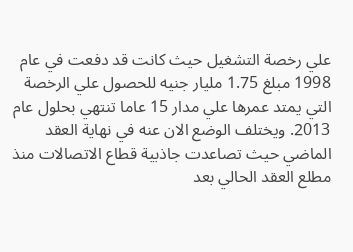علي رخصة التشغيل حيث كانت قد دفعت في عام 1998 مبلغ 1.75 مليار جنيه للحصول علي الرخصة التي يمتد عمرها علي مدار 15 عاما تنتهي بحلول عام 2013. ويختلف الوضع الان عنه في نهاية العقد الماضي حيث تصاعدت جاذبية قطاع الاتصالات منذ مطلع العقد الحالي بعد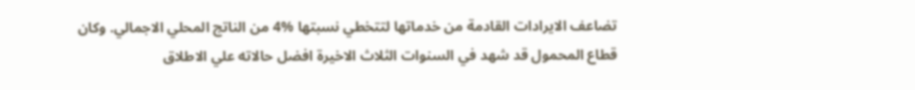تضاعف الايرادات القادمة من خدماتها لتتخطي نسبتها %4 من الناتج المحلي الاجمالي. وكان قطاع المحمول قد شهد في السنوات الثلاث الاخيرة افضل حالاته علي الاطلاق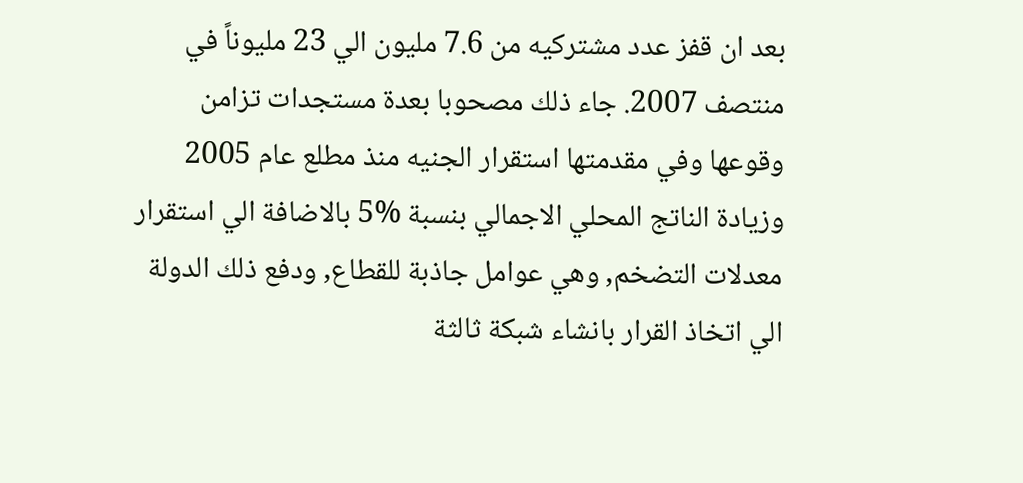بعد ان قفز عدد مشتركيه من 7.6 مليون الي 23 مليوناً في منتصف 2007. جاء ذلك مصحوبا بعدة مستجدات تزامن وقوعها وفي مقدمتها استقرار الجنيه منذ مطلع عام 2005 وزيادة الناتج المحلي الاجمالي بنسبة %5 بالاضافة الي استقرار معدلات التضخم, وهي عوامل جاذبة للقطاع, ودفع ذلك الدولة الي اتخاذ القرار بانشاء شبكة ثالثة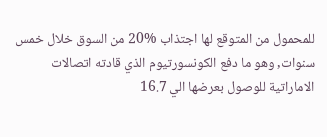للمحمول من المتوقع لها اجتذاب %20 من السوق خلال خمس سنوات, وهو ما دفع الكونسورتيوم الذي قادته اتصالات الاماراتية للوصول بعرضها الي 16.7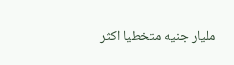مليار جنيه متخطيا اكثر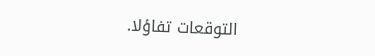التوقعات تفاؤلا.